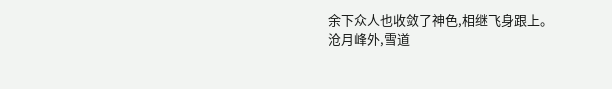余下众人也收敛了神色,相继飞身跟上。
沧月峰外,雪道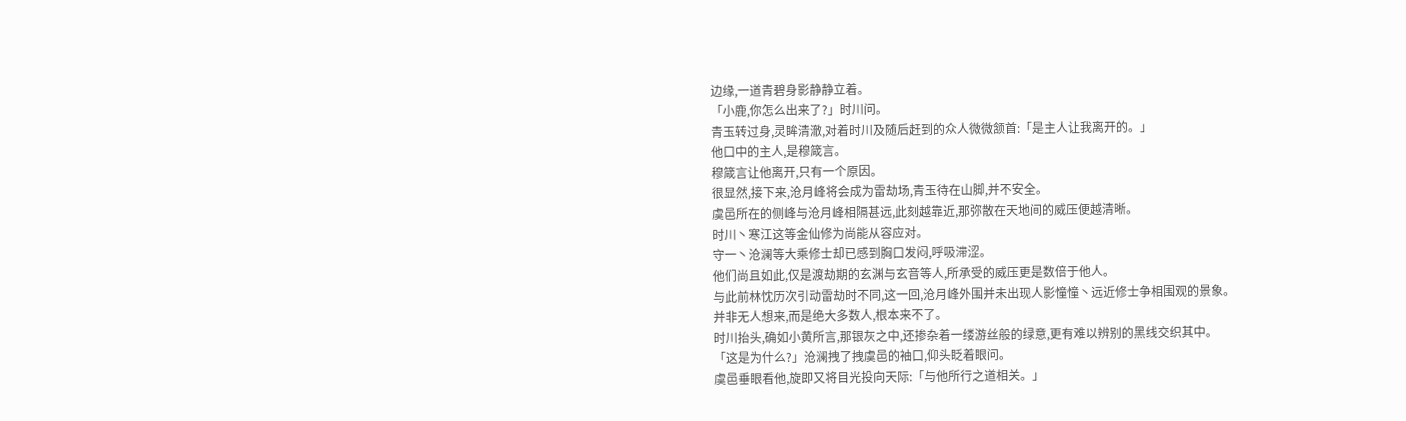边缘,一道青碧身影静静立着。
「小鹿,你怎么出来了?」时川问。
青玉转过身,灵眸清澈,对着时川及随后赶到的众人微微颔首:「是主人让我离开的。」
他口中的主人,是穆箴言。
穆箴言让他离开,只有一个原因。
很显然,接下来,沧月峰将会成为雷劫场,青玉待在山脚,并不安全。
虞邑所在的侧峰与沧月峰相隔甚远,此刻越靠近,那弥散在天地间的威压便越清晰。
时川丶寒江这等金仙修为尚能从容应对。
守一丶沧澜等大乘修士却已感到胸口发闷,呼吸滞涩。
他们尚且如此,仅是渡劫期的玄渊与玄音等人,所承受的威压更是数倍于他人。
与此前林忱历次引动雷劫时不同,这一回,沧月峰外围并未出现人影憧憧丶远近修士争相围观的景象。
并非无人想来,而是绝大多数人,根本来不了。
时川抬头,确如小黄所言,那银灰之中,还掺杂着一缕游丝般的绿意,更有难以辨别的黑线交织其中。
「这是为什么?」沧澜拽了拽虞邑的袖口,仰头眨着眼问。
虞邑垂眼看他,旋即又将目光投向天际:「与他所行之道相关。」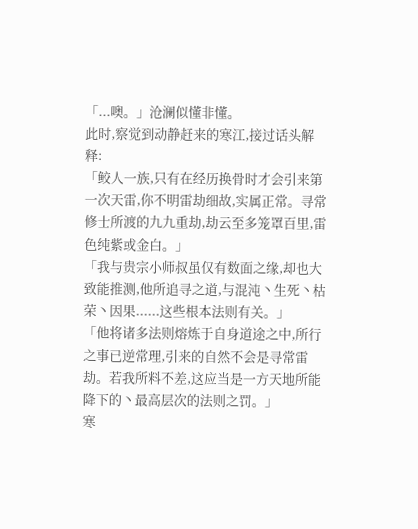「...噢。」沧澜似懂非懂。
此时,察觉到动静赶来的寒江,接过话头解释:
「鲛人一族,只有在经历换骨时才会引来第一次天雷,你不明雷劫细故,实属正常。寻常修士所渡的九九重劫,劫云至多笼罩百里,雷色纯紫或金白。」
「我与贵宗小师叔虽仅有数面之缘,却也大致能推测,他所追寻之道,与混沌丶生死丶枯荣丶因果......这些根本法则有关。」
「他将诸多法则熔炼于自身道途之中,所行之事已逆常理,引来的自然不会是寻常雷劫。若我所料不差,这应当是一方天地所能降下的丶最高层次的法则之罚。」
寒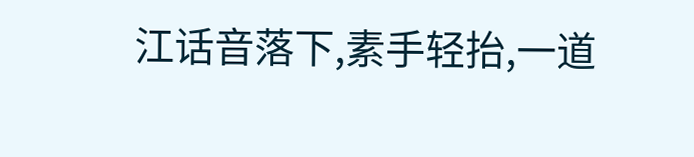江话音落下,素手轻抬,一道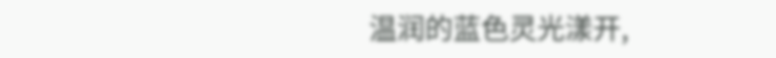温润的蓝色灵光漾开,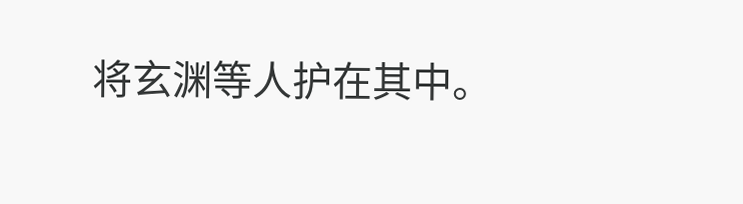将玄渊等人护在其中。